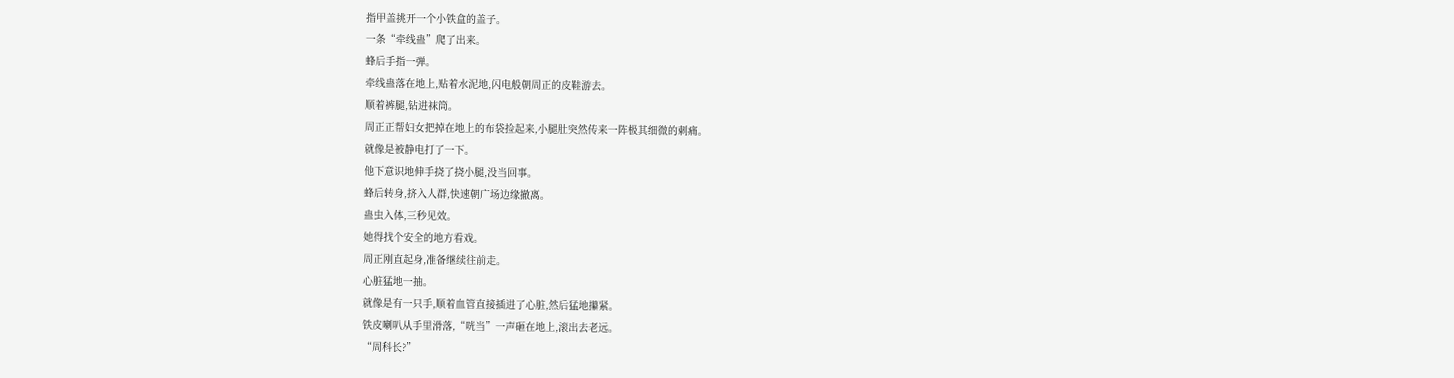指甲盖挑开一个小铁盒的盖子。
一条“牵线蛊”爬了出来。
蜂后手指一弹。
牵线蛊落在地上,贴着水泥地,闪电般朝周正的皮鞋游去。
顺着裤腿,钻进袜筒。
周正正帮妇女把掉在地上的布袋捡起来,小腿肚突然传来一阵极其细微的刺痛。
就像是被静电打了一下。
他下意识地伸手挠了挠小腿,没当回事。
蜂后转身,挤入人群,快速朝广场边缘撤离。
蛊虫入体,三秒见效。
她得找个安全的地方看戏。
周正刚直起身,准备继续往前走。
心脏猛地一抽。
就像是有一只手,顺着血管直接插进了心脏,然后猛地攥紧。
铁皮喇叭从手里滑落,“咣当”一声砸在地上,滚出去老远。
“周科长?”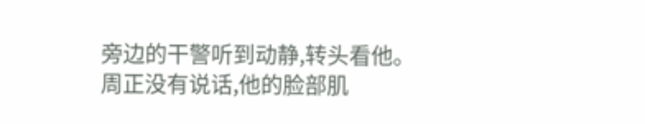旁边的干警听到动静,转头看他。
周正没有说话,他的脸部肌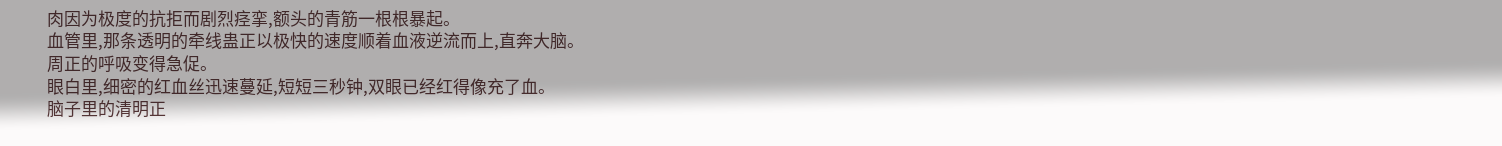肉因为极度的抗拒而剧烈痉挛,额头的青筋一根根暴起。
血管里,那条透明的牵线蛊正以极快的速度顺着血液逆流而上,直奔大脑。
周正的呼吸变得急促。
眼白里,细密的红血丝迅速蔓延,短短三秒钟,双眼已经红得像充了血。
脑子里的清明正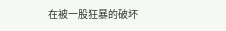在被一股狂暴的破坏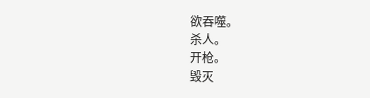欲吞噬。
杀人。
开枪。
毁灭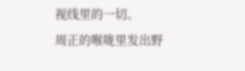视线里的一切。
周正的喉咙里发出野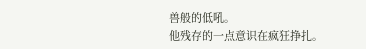兽般的低吼。
他残存的一点意识在疯狂挣扎。